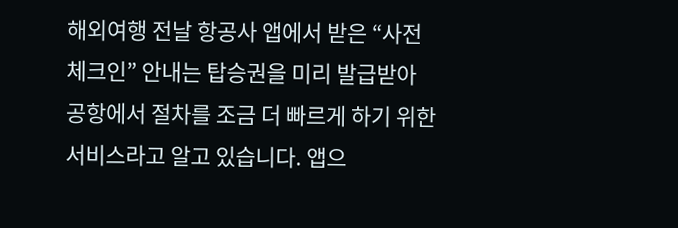해외여행 전날 항공사 앱에서 받은 “사전 체크인” 안내는 탑승권을 미리 발급받아 공항에서 절차를 조금 더 빠르게 하기 위한 서비스라고 알고 있습니다. 앱으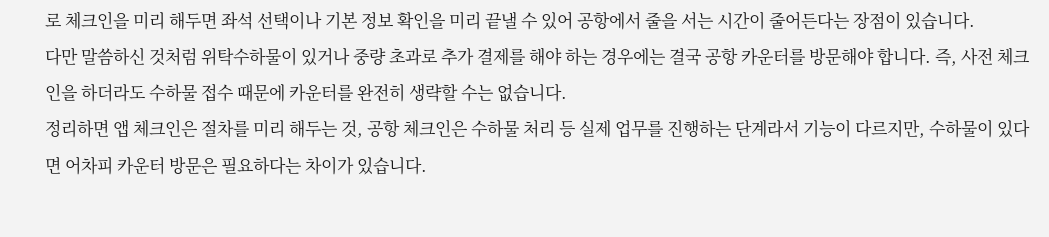로 체크인을 미리 해두면 좌석 선택이나 기본 정보 확인을 미리 끝낼 수 있어 공항에서 줄을 서는 시간이 줄어든다는 장점이 있습니다.
다만 말씀하신 것처럼 위탁수하물이 있거나 중량 초과로 추가 결제를 해야 하는 경우에는 결국 공항 카운터를 방문해야 합니다. 즉, 사전 체크인을 하더라도 수하물 접수 때문에 카운터를 완전히 생략할 수는 없습니다.
정리하면 앱 체크인은 절차를 미리 해두는 것, 공항 체크인은 수하물 처리 등 실제 업무를 진행하는 단계라서 기능이 다르지만, 수하물이 있다면 어차피 카운터 방문은 필요하다는 차이가 있습니다.